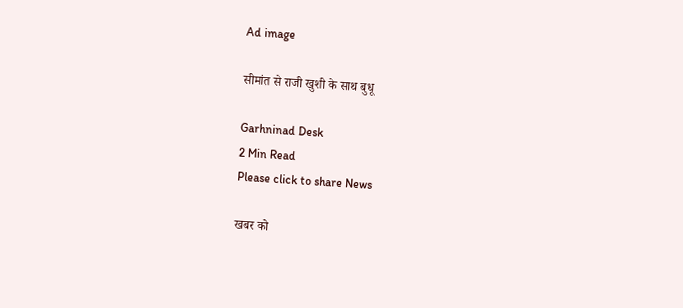Ad image

सीमांत से राजी खुशी के साथ बुधू

Garhninad Desk
2 Min Read
Please click to share News

खबर को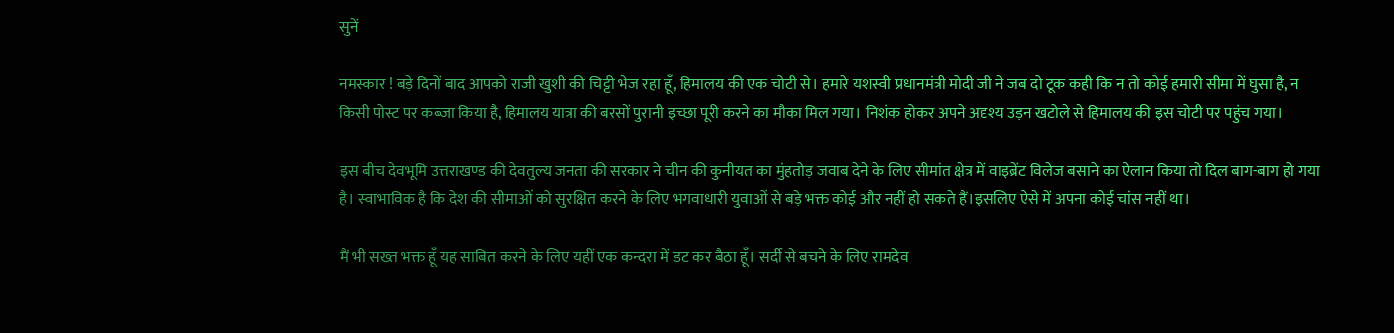सुनें

नमस्कार ! बड़े दिनों बाद आपको राजी खुशी की चिट्टी भेज रहा हूँ, हिमालय की एक चोटी से। हमारे यशस्वी प्रधानमंत्री मोदी जी ने जब दो टूक कही कि न तो कोई हमारी सीमा में घुसा है, न किसी पोस्ट पर कब्जा किया है, हिमालय यात्रा की बरसों पुरानी इच्छा पूरी करने का मौका मिल गया। निशंक होकर अपने अदृश्य उड़न खटोले से हिमालय की इस चोटी पर पहुंच गया।

इस बीच देवभूमि उत्तराखण्ड की देवतुल्य जनता की सरकार ने चीन की कुनीयत का मुंहतोड़ जवाब देने के लिए सीमांत क्षेत्र में वाइब्रेंट विलेज बसाने का ऐलान किया तो दिल बाग-बाग हो गया है। स्वाभाविक है कि देश की सीमाओं को सुरक्षित करने के लिए भगवाधारी युवाओं से बड़े भक्त कोई और नहीं हो सकते हैं।इसलिए ऐसे में अपना कोई चांस नहीं था।

मैं भी सख्त भक्त हूँ यह साबित करने के लिए यहीं एक कन्दरा में डट कर बैठा हूँ। सर्दी से बचने के लिए रामदेव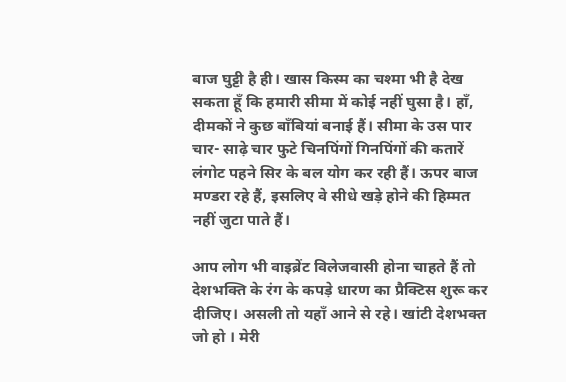बाज घुट्टी है ही। खास किस्म का चश्मा भी है देख सकता हूँ कि हमारी सीमा में कोई नहीं घुसा है। हाँ, दीमकों ने कुछ बाँबियां बनाई हैं। सीमा के उस पार चार- साढ़े चार फुटे चिनपिंगों गिनपिंगों की कतारें लंगोट पहने सिर के बल योग कर रही हैं। ऊपर बाज मण्डरा रहे हैं, इसलिए वे सीधे खड़े होने की हिम्मत नहीं जुटा पाते हैं।

आप लोग भी वाइब्रेंट विलेजवासी होना चाहते हैं तो देशभक्ति के रंग के कपड़े धारण का प्रैक्टिस शुरू कर दीजिए। असली तो यहाँ आने से रहे। खांटी देशभक्त जो हो । मेरी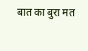बात का बुरा मत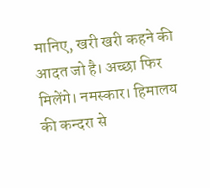मानिए, खरी खरी कहने की आदत जो है। अच्छा फिर मिलेंगे। नमस्कार। हिमालय की कन्दरा से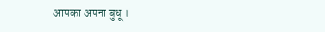आपका अपना बुधू ।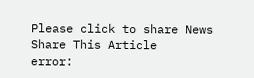Please click to share News
Share This Article
error: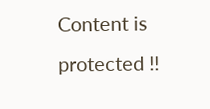Content is protected !!